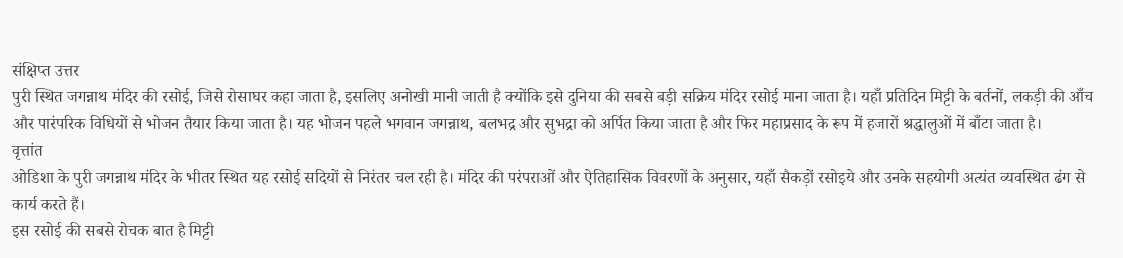संक्षिप्त उत्तर
पुरी स्थित जगन्नाथ मंदिर की रसोई, जिसे रोसाघर कहा जाता है, इसलिए अनोखी मानी जाती है क्योंकि इसे दुनिया की सबसे बड़ी सक्रिय मंदिर रसोई माना जाता है। यहाँ प्रतिदिन मिट्टी के बर्तनों, लकड़ी की आँच और पारंपरिक विधियों से भोजन तैयार किया जाता है। यह भोजन पहले भगवान जगन्नाथ, बलभद्र और सुभद्रा को अर्पित किया जाता है और फिर महाप्रसाद के रूप में हजारों श्रद्धालुओं में बाँटा जाता है।
वृत्तांत
ओडिशा के पुरी जगन्नाथ मंदिर के भीतर स्थित यह रसोई सदियों से निरंतर चल रही है। मंदिर की परंपराओं और ऐतिहासिक विवरणों के अनुसार, यहाँ सैकड़ों रसोइये और उनके सहयोगी अत्यंत व्यवस्थित ढंग से कार्य करते हैं।
इस रसोई की सबसे रोचक बात है मिट्टी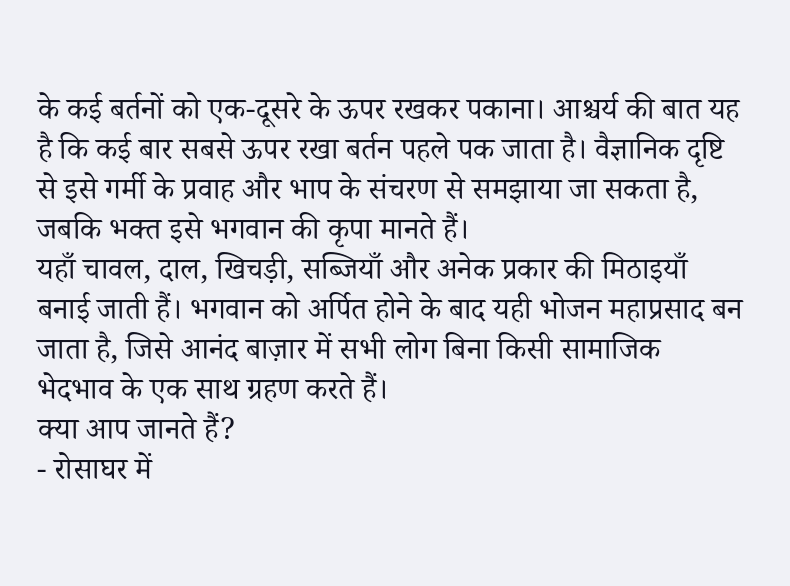के कई बर्तनों को एक-दूसरे के ऊपर रखकर पकाना। आश्चर्य की बात यह है कि कई बार सबसे ऊपर रखा बर्तन पहले पक जाता है। वैज्ञानिक दृष्टि से इसे गर्मी के प्रवाह और भाप के संचरण से समझाया जा सकता है, जबकि भक्त इसे भगवान की कृपा मानते हैं।
यहाँ चावल, दाल, खिचड़ी, सब्जियाँ और अनेक प्रकार की मिठाइयाँ बनाई जाती हैं। भगवान को अर्पित होने के बाद यही भोजन महाप्रसाद बन जाता है, जिसे आनंद बाज़ार में सभी लोग बिना किसी सामाजिक भेदभाव के एक साथ ग्रहण करते हैं।
क्या आप जानते हैं?
- रोसाघर में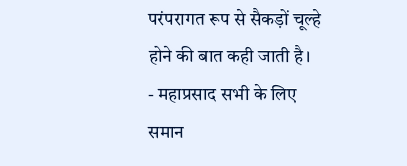परंपरागत रूप से सैकड़ों चूल्हे होने की बात कही जाती है।
- महाप्रसाद सभी के लिए समान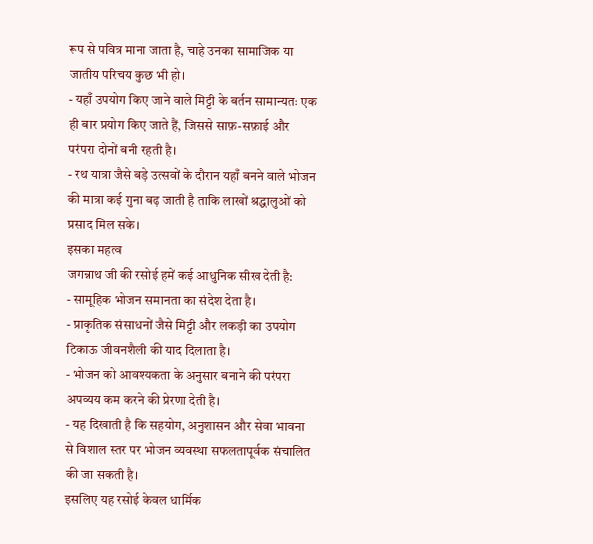रूप से पवित्र माना जाता है, चाहे उनका सामाजिक या जातीय परिचय कुछ भी हो।
- यहाँ उपयोग किए जाने वाले मिट्टी के बर्तन सामान्यतः एक ही बार प्रयोग किए जाते हैं, जिससे साफ़-सफ़ाई और परंपरा दोनों बनी रहती है।
- रथ यात्रा जैसे बड़े उत्सवों के दौरान यहाँ बनने वाले भोजन की मात्रा कई गुना बढ़ जाती है ताकि लाखों श्रद्धालुओं को प्रसाद मिल सके।
इसका महत्व
जगन्नाथ जी की रसोई हमें कई आधुनिक सीख देती है:
- सामूहिक भोजन समानता का संदेश देता है।
- प्राकृतिक संसाधनों जैसे मिट्टी और लकड़ी का उपयोग टिकाऊ जीवनशैली की याद दिलाता है।
- भोजन को आवश्यकता के अनुसार बनाने की परंपरा अपव्यय कम करने की प्रेरणा देती है।
- यह दिखाती है कि सहयोग, अनुशासन और सेवा भावना से विशाल स्तर पर भोजन व्यवस्था सफलतापूर्वक संचालित की जा सकती है।
इसलिए यह रसोई केवल धार्मिक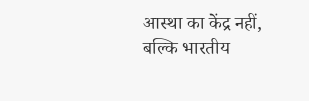आस्था का केंद्र नहीं, बल्कि भारतीय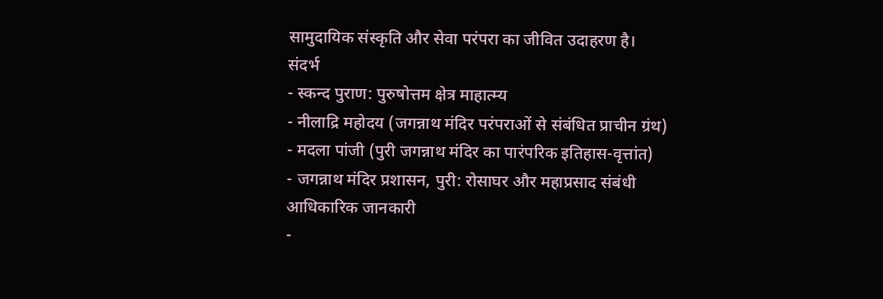सामुदायिक संस्कृति और सेवा परंपरा का जीवित उदाहरण है।
संदर्भ
- स्कन्द पुराण: पुरुषोत्तम क्षेत्र माहात्म्य
- नीलाद्रि महोदय (जगन्नाथ मंदिर परंपराओं से संबंधित प्राचीन ग्रंथ)
- मदला पांजी (पुरी जगन्नाथ मंदिर का पारंपरिक इतिहास-वृत्तांत)
- जगन्नाथ मंदिर प्रशासन, पुरी: रोसाघर और महाप्रसाद संबंधी आधिकारिक जानकारी
-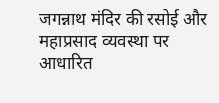जगन्नाथ मंदिर की रसोई और महाप्रसाद व्यवस्था पर आधारित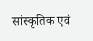सांस्कृतिक एवं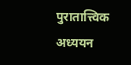पुरातात्त्विक अध्ययन